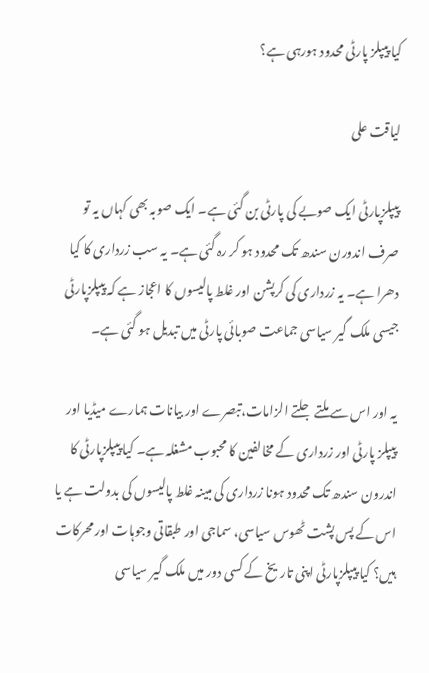کیا پیپلز پارٹی محدود ہورہی ہے؟

لیاقت علی

پیپلزپارٹی ایک صوبے کی پارٹی بن گئی ہے۔ ایک صوبہ بھی کہاں یہ تو صرف اندورن سندھ تک محدود ہو کر رہ گئی ہے۔ یہ سب زرداری کا کیا دھرا ہے۔ یہ زرداری کی کرپشن اور غلط پالیسوں کا اعجاز ہے کہ پیپلزپارٹی جیسی ملک گیر سیاسی جماعت صوبائی پارٹی میں تبدیل ہو گئی ہے۔

یہ اور اس سے ملتے جلتے الزامات،تبصرے اور بیانات ہمارے میڈیا اور پیپلز پارٹی اور زرداری کے مخالفین کا محبوب مشغلہ ہے۔ کیا پیپلزپارٹی کا اندرون سندھ تک محدود ہونا زرداری کی مبینہ غلط پالیسوں کی بدولت ہے یا اس کے پس پشت ٹھوس سیاسی، سماجی اور طبقاتی وجوہات اور محرکات ہیں؟ کیا پیپلزپارٹی اپنی تاریخ کے کسی دور میں ملک گیر سیاسی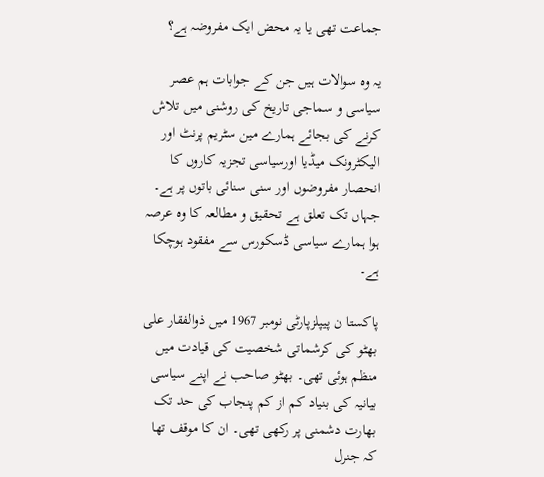جماعت تھی یا یہ محض ایک مفروضہ ہے؟

یہ وہ سوالات ہیں جن کے جوابات ہم عصر سیاسی و سماجی تاریخ کی روشنی میں تلاش کرنے کی بجائے ہمارے مین سٹریم پرنٹ اور الیکٹرونک میڈیا اورسیاسی تجزیہ کاروں کا انحصار مفروضوں اور سنی سنائی باتوں پر ہے۔ جہاں تک تعلق ہے تحقیق و مطالعہ کا وہ عرصہ ہوا ہمارے سیاسی ڈسکورس سے مفقود ہوچکا ہے۔

پاکستا ن پیپلزپارٹی نومبر 1967 میں ذوالفقار علی بھٹو کی کرشماتی شخصیت کی قیادت میں منظم ہوئی تھی۔ بھٹو صاحب نے اپنے سیاسی بیانیہ کی بنیاد کم از کم پنجاب کی حد تک بھارت دشمنی پر رکھی تھی۔ ان کا موقف تھا کہ جنرل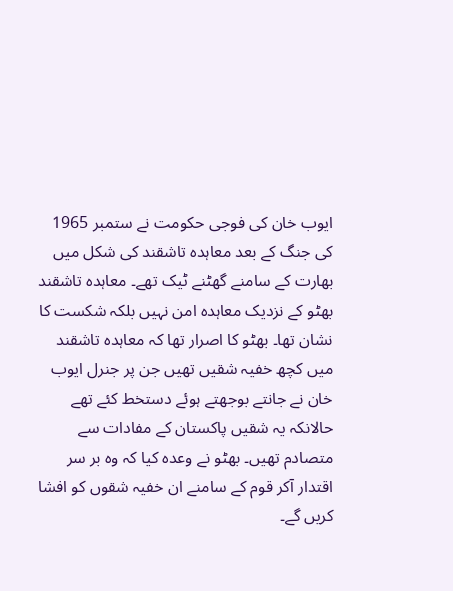ایوب خان کی فوجی حکومت نے ستمبر 1965 کی جنگ کے بعد معاہدہ تاشقند کی شکل میں بھارت کے سامنے گھٹنے ٹیک تھے۔ معاہدہ تاشقند بھٹو کے نزدیک معاہدہ امن نہیں بلکہ شکست کا نشان تھا۔ بھٹو کا اصرار تھا کہ معاہدہ تاشقند میں کچھ خفیہ شقیں تھیں جن پر جنرل ایوب خان نے جانتے بوجھتے ہوئے دستخط کئے تھے حالانکہ یہ شقیں پاکستان کے مفادات سے متصادم تھیں۔ بھٹو نے وعدہ کیا کہ وہ بر سر اقتدار آکر قوم کے سامنے ان خفیہ شقوں کو افشا کریں گے۔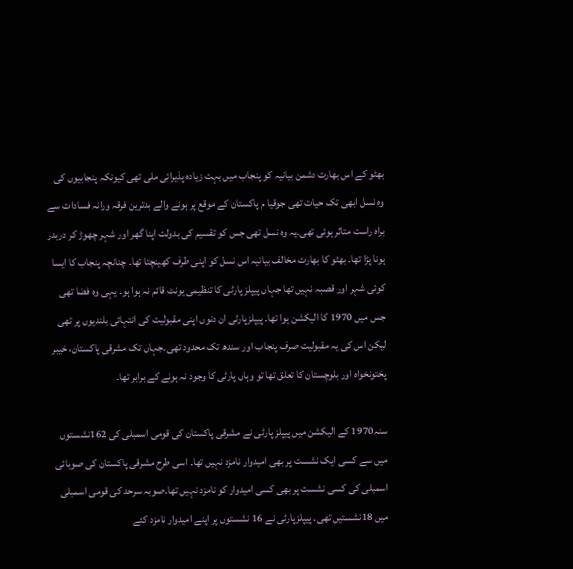بھٹو کے اس بھارت دشمن بیانیہ کو پنجاب میں بہت زیادہ پذیرائی ملی تھی کیونکہ پنجابیوں کی وہ نسل ابھی تک حیات تھی جوقیا م پاکستان کے موقع پر ہونے والے بدترین فرقہ ورانہ فسادات سے براہ راست متاثر ہوئی تھی۔یہ وہ نسل تھی جس کو تقسیم کی بدولت اپنا گھر اور شہر چھوڑ کر دربدر ہونا پڑا تھا۔ بھٹو کا بھارت مخالف بیانیہ اس نسل کو اپنی طرف کھینچتا تھا۔ چنانچہ پنجاب کا ایسا کوئی شہر اور قصبہ نہیں تھا جہاں پیپلز پارٹی کا تنظیمی یونٹ قائم نہ ہوا ہو۔ یہی وہ فضا تھی جس میں 1970 کا الیکشن ہوا تھا۔ پیپلزپارٹی ان دنوں اپنی مقبولیت کی انتہائی بلندیوں پر تھی لیکن اس کی یہ مقبولیت صرف پنجاب اور سندھ تک محدود تھی۔جہاں تک مشرقی پاکستان، خیبر پختونخواہ اور بلوچستان کا تعلق تھا تو وہاں پارٹی کا وجود نہ ہونے کے برابر تھا۔

سنہ1970 کے الیکشن میں پیپلز پارٹی نے مشرقی پاکستان کی قومی اسمبلی کی 162نشستوں میں سے کسی ایک نشست پر بھی امیدوار نامزد نہیں تھا۔ اسی طرح مشرقی پاکستان کی صوبائی اسمبلی کی کسی نشست پر بھی کسی امیدوار کو نامزد نہیں تھا۔صوبہ سرحد کی قومی اسمبلی میں 18نشستیں تھی۔ پیپلزپارٹی نے 16 نشستوں پر اپنے امیدوار نامزد کئے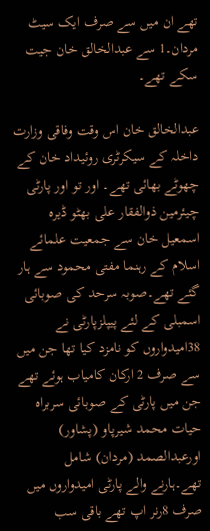تھے ان میں سے صرف ایک سیٹ مردان۔1 سے عبدالخالق خان جیت سکے تھے۔

عبدالخالق خان اس وقت وفاقی وزارت داخلہ کے سیکرٹری روئیداد خان کے چھوٹے بھائی تھے۔ اور تو اور پارٹی چیئرمین ذوالفقار علی بھٹو ڈیرہ اسمعیل خان سے جمعیت علمائے اسلام کے رہنما مفتی محمود سے ہار گئے تھے۔صوبہ سرحد کی صوبائی اسمبلی کے لئے پیپلزپارٹی نے 38امیدواروں کو نامزد کیا تھا جن میں سے صرف 2 ارکان کامیاب ہوئے تھے جن میں پارٹی کے صوبائی سربراہ حیات محمد شیرپاو (پشاور) اورعبدالصمد (مردان) شامل تھے۔ہارنے والے پارٹی امیدواروں میں صرف 8رنر اپ تھے باقی سب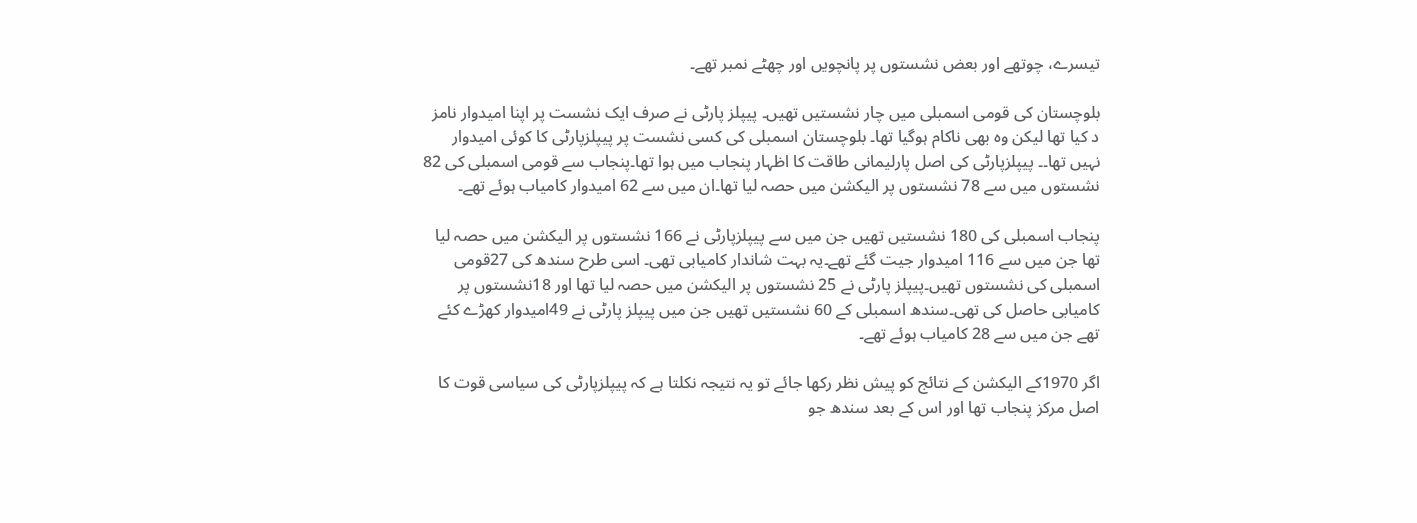تیسرے، چوتھے اور بعض نشستوں پر پانچویں اور چھٹے نمبر تھے۔

بلوچستان کی قومی اسمبلی میں چار نشستیں تھیں۔ پیپلز پارٹی نے صرف ایک نشست پر اپنا امیدوار نامز د کیا تھا لیکن وہ بھی ناکام ہوگیا تھا۔ بلوچستان اسمبلی کی کسی نشست پر پیپلزپارٹی کا کوئی امیدوار نہیں تھا۔۔ پیپلزپارٹی کی اصل پارلیمانی طاقت کا اظہار پنجاب میں ہوا تھا۔پنجاب سے قومی اسمبلی کی 82 نشستوں میں سے 78 نشستوں پر الیکشن میں حصہ لیا تھا۔ان میں سے 62 امیدوار کامیاب ہوئے تھے۔

پنجاب اسمبلی کی 180 نشستیں تھیں جن میں سے پیپلزپارٹی نے 166 نشستوں پر الیکشن میں حصہ لیا تھا جن میں سے 116 امیدوار جیت گئے تھے۔یہ بہت شاندار کامیابی تھی۔ اسی طرح سندھ کی 27قومی اسمبلی کی نشستوں تھیں۔پیپلز پارٹی نے 25 نشستوں پر الیکشن میں حصہ لیا تھا اور 18نشستوں پر کامیابی حاصل کی تھی۔سندھ اسمبلی کے 60 نشستیں تھیں جن میں پیپلز پارٹی نے 49امیدوار کھڑے کئے تھے جن میں سے 28 کامیاب ہوئے تھے۔

اگر 1970کے الیکشن کے نتائج کو پیش نظر رکھا جائے تو یہ نتیجہ نکلتا ہے کہ پیپلزپارٹی کی سیاسی قوت کا اصل مرکز پنجاب تھا اور اس کے بعد سندھ جو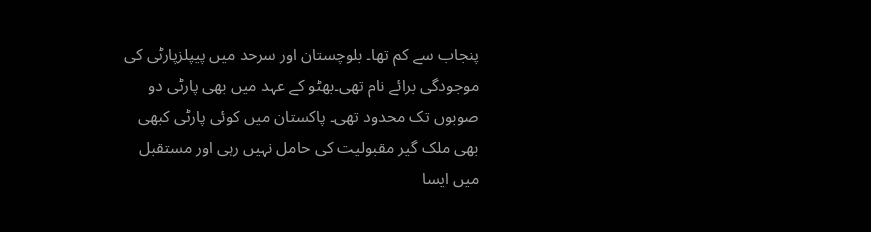پنجاب سے کم تھا۔ بلوچستان اور سرحد میں پیپلزپارٹی کی موجودگی برائے نام تھی۔بھٹو کے عہد میں بھی پارٹی دو صوبوں تک محدود تھی۔ پاکستان میں کوئی پارٹی کبھی بھی ملک گیر مقبولیت کی حامل نہیں رہی اور مستقبل میں ایسا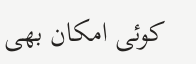کوئی امکان بھی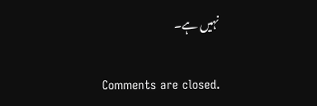نہیں ہے۔

Comments are closed.